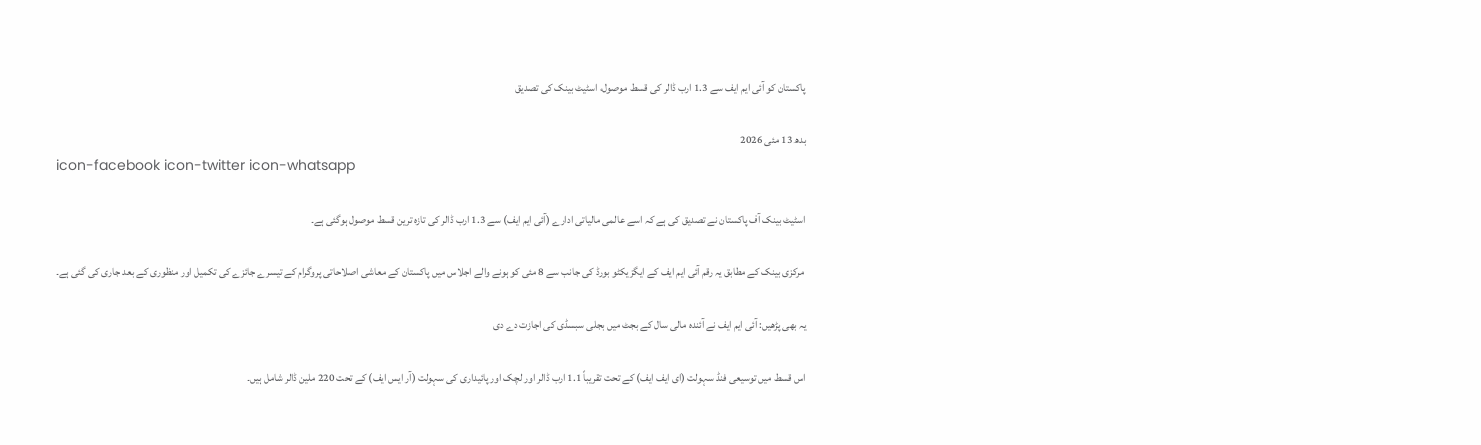پاکستان کو آئی ایم ایف سے 1.3 ارب ڈالر کی قسط موصول، اسٹیٹ بینک کی تصدیق

بدھ 13 مئی 2026
icon-facebook icon-twitter icon-whatsapp

اسٹیٹ بینک آف پاکستان نے تصدیق کی ہے کہ اسے عالمی مالیاتی ادارے (آئی ایم ایف) سے 1.3 ارب ڈالر کی تازہ ترین قسط موصول ہوگئی ہے۔

 مرکزی بینک کے مطابق یہ رقم آئی ایم ایف کے ایگزیکٹو بورڈ کی جانب سے 8 مئی کو ہونے والے اجلاس میں پاکستان کے معاشی اصلاحاتی پروگرام کے تیسرے جائزے کی تکمیل اور منظوری کے بعد جاری کی گئی ہے۔

یہ بھی پڑھیں: آئی ایم ایف نے آئندہ مالی سال کے بجٹ میں بجلی سبسڈی کی اجازت دے دی

اس قسط میں توسیعی فنڈ سہولت (ای ایف ایف) کے تحت تقریباً 1.1 ارب ڈالر اور لچک اور پائیداری کی سہولت (آر ایس ایف) کے تحت 220 ملین ڈالر شامل ہیں۔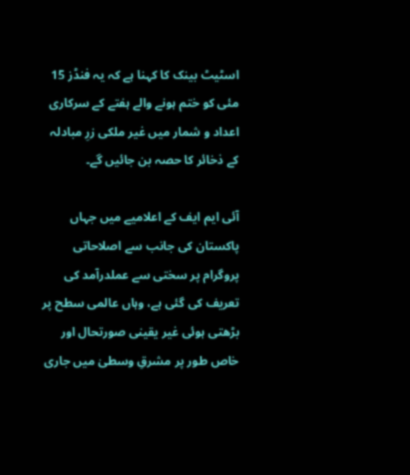اسٹیٹ بینک کا کہنا ہے کہ یہ فنڈز 15 مئی کو ختم ہونے والے ہفتے کے سرکاری اعداد و شمار میں غیر ملکی زرِ مبادلہ کے ذخائر کا حصہ بن جائیں گے۔

آئی ایم ایف کے اعلامیے میں جہاں پاکستان کی جانب سے اصلاحاتی پروگرام پر سختی سے عملدرآمد کی تعریف کی گئی ہے، وہاں عالمی سطح پر بڑھتی ہوئی غیر یقینی صورتحال اور خاص طور پر مشرقِ وسطیٰ میں جاری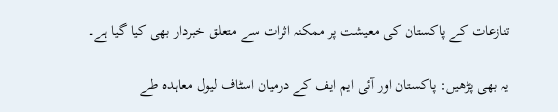تنازعات کے پاکستان کی معیشت پر ممکنہ اثرات سے متعلق خبردار بھی کیا گیا ہے۔

یہ بھی پڑھیں: پاکستان اور آئی ایم ایف کے درمیان اسٹاف لیول معاہدہ طے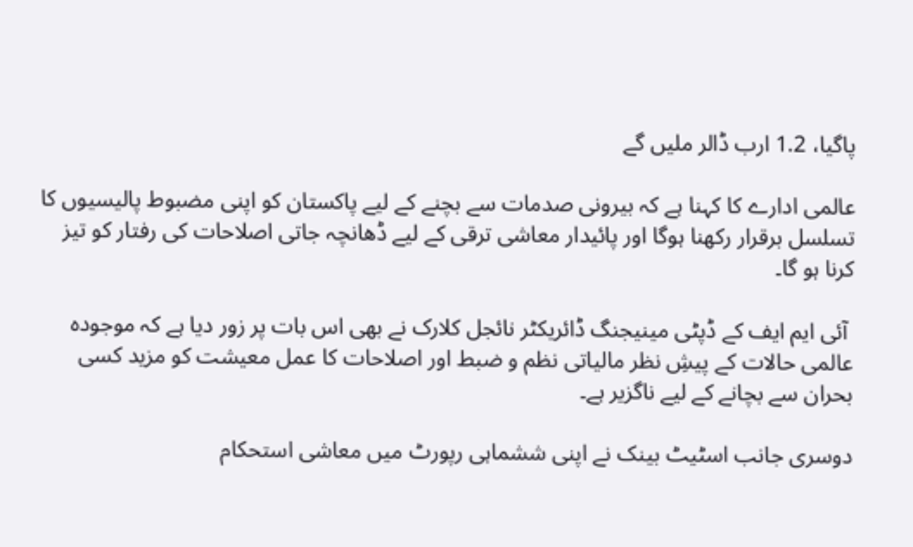پاگیا، 1.2 ارب ڈالر ملیں گے

عالمی ادارے کا کہنا ہے کہ بیرونی صدمات سے بچنے کے لیے پاکستان کو اپنی مضبوط پالیسیوں کا تسلسل برقرار رکھنا ہوگا اور پائیدار معاشی ترقی کے لیے ڈھانچہ جاتی اصلاحات کی رفتار کو تیز کرنا ہو گا۔

 آئی ایم ایف کے ڈپٹی مینیجنگ ڈائریکٹر نائجل کلارک نے بھی اس بات پر زور دیا ہے کہ موجودہ عالمی حالات کے پیشِ نظر مالیاتی نظم و ضبط اور اصلاحات کا عمل معیشت کو مزید کسی بحران سے بچانے کے لیے ناگزیر ہے۔

دوسری جانب اسٹیٹ بینک نے اپنی ششماہی رپورٹ میں معاشی استحکام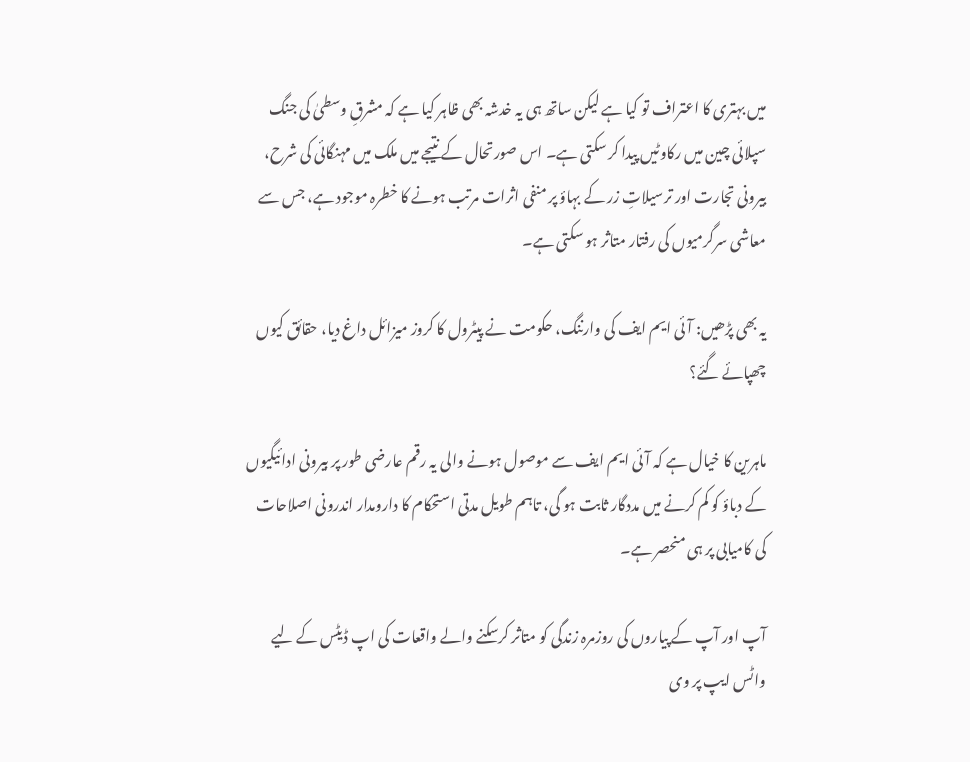میں بہتری کا اعتراف تو کیا ہے لیکن ساتھ ہی یہ خدشہ بھی ظاہر کیا ہے کہ مشرقِ وسطیٰ کی جنگ سپلائی چین میں رکاوٹیں پیدا کر سکتی ہے۔ اس صورتحال کے نتیجے میں ملک میں مہنگائی کی شرح، بیرونی تجارت اور ترسیلاتِ زر کے بہاؤ پر منفی اثرات مرتب ہونے کا خطرہ موجود ہے، جس سے معاشی سرگرمیوں کی رفتار متاثر ہو سکتی ہے۔

یہ بھی پڑھیں: آئی ایم ایف کی وارننگ، حکومت نے پیٹرول کا کروز میزائل داغ دیا، حقائق کیوں چھپائے گئے؟

ماہرین کا خیال ہے کہ آئی ایم ایف سے موصول ہونے والی یہ رقم عارضی طور پر بیرونی ادائیگیوں کے دباؤ کو کم کرنے میں مددگار ثابت ہو گی، تاہم طویل مدتی استحکام کا دارومدار اندرونی اصلاحات کی کامیابی پر ہی منحصر ہے۔

آپ اور آپ کے پیاروں کی روزمرہ زندگی کو متاثر کرسکنے والے واقعات کی اپ ڈیٹس کے لیے واٹس ایپ پر وی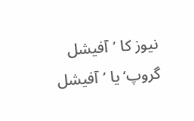نیوز کا ’آفیشل گروپ‘ یا ’آفیشل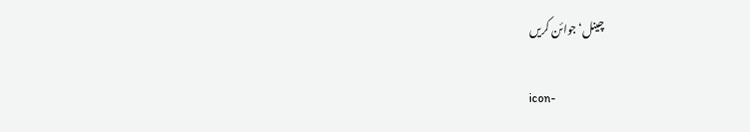چینل‘ جوائن کریں

icon-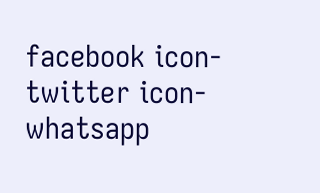facebook icon-twitter icon-whatsapp